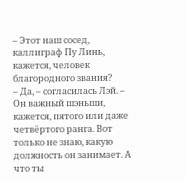– Этот наш сосед, каллиграф Пу Линь, кажется, человек благородного звания?
– Да, – согласилась Лэй. – Он важный шэньши, кажется, пятого или даже четвёртого ранга. Вот только не знаю, какую должность он занимает. А что ты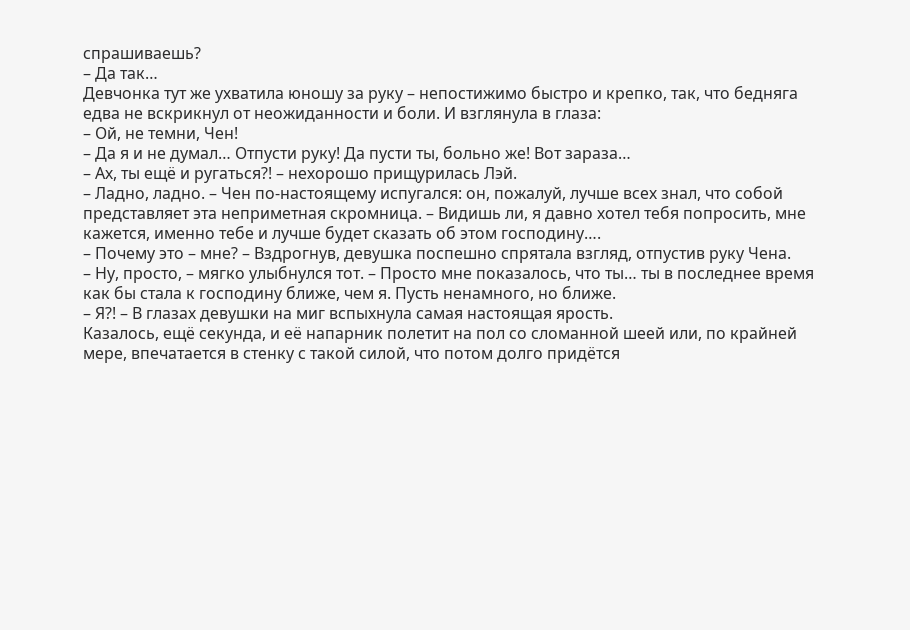спрашиваешь?
– Да так…
Девчонка тут же ухватила юношу за руку – непостижимо быстро и крепко, так, что бедняга едва не вскрикнул от неожиданности и боли. И взглянула в глаза:
– Ой, не темни, Чен!
– Да я и не думал… Отпусти руку! Да пусти ты, больно же! Вот зараза…
– Ах, ты ещё и ругаться?! – нехорошо прищурилась Лэй.
– Ладно, ладно. – Чен по-настоящему испугался: он, пожалуй, лучше всех знал, что собой представляет эта неприметная скромница. – Видишь ли, я давно хотел тебя попросить, мне кажется, именно тебе и лучше будет сказать об этом господину….
– Почему это – мне? – Вздрогнув, девушка поспешно спрятала взгляд, отпустив руку Чена.
– Ну, просто, – мягко улыбнулся тот. – Просто мне показалось, что ты… ты в последнее время как бы стала к господину ближе, чем я. Пусть ненамного, но ближе.
– Я?! – В глазах девушки на миг вспыхнула самая настоящая ярость.
Казалось, ещё секунда, и её напарник полетит на пол со сломанной шеей или, по крайней мере, впечатается в стенку с такой силой, что потом долго придётся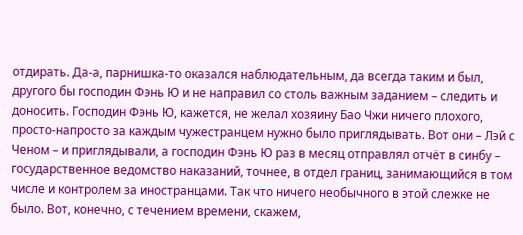отдирать. Да-а, парнишка-то оказался наблюдательным, да всегда таким и был, другого бы господин Фэнь Ю и не направил со столь важным заданием – следить и доносить. Господин Фэнь Ю, кажется, не желал хозяину Бао Чжи ничего плохого, просто-напросто за каждым чужестранцем нужно было приглядывать. Вот они – Лэй с Ченом – и приглядывали, а господин Фэнь Ю раз в месяц отправлял отчёт в синбу – государственное ведомство наказаний, точнее, в отдел границ, занимающийся в том числе и контролем за иностранцами. Так что ничего необычного в этой слежке не было. Вот, конечно, с течением времени, скажем,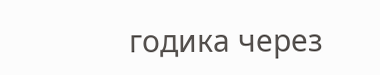годика через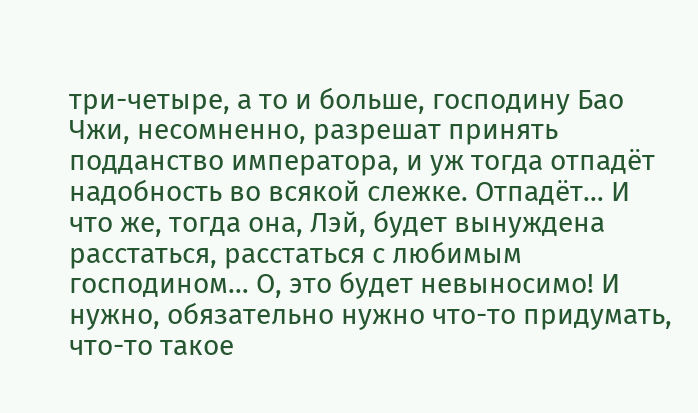три-четыре, а то и больше, господину Бао Чжи, несомненно, разрешат принять подданство императора, и уж тогда отпадёт надобность во всякой слежке. Отпадёт… И что же, тогда она, Лэй, будет вынуждена расстаться, расстаться с любимым господином… О, это будет невыносимо! И нужно, обязательно нужно что-то придумать, что-то такое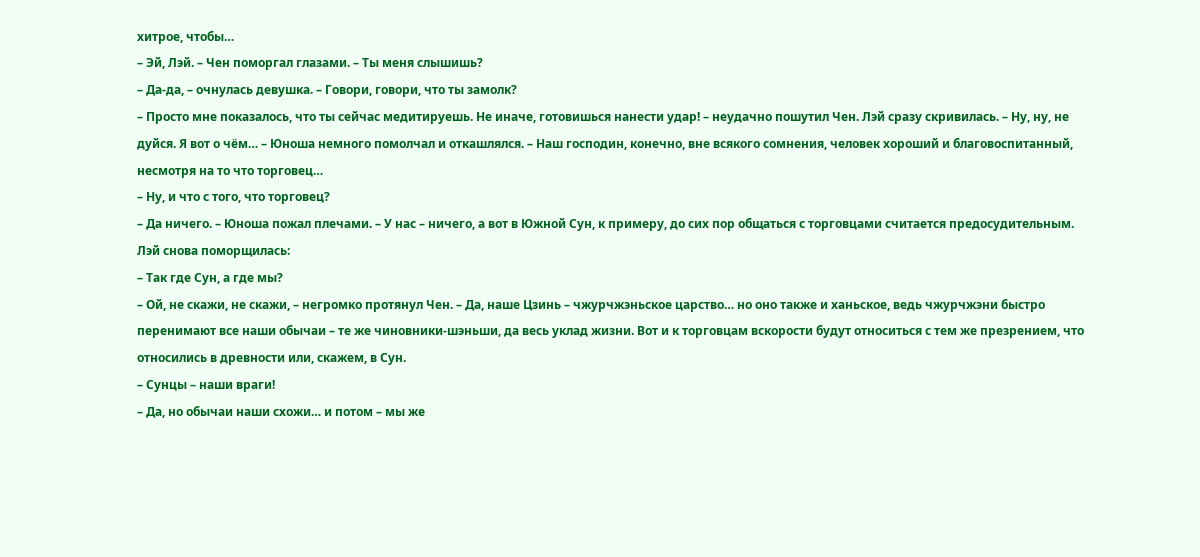хитрое, чтобы…
– Эй, Лэй. – Чен поморгал глазами. – Ты меня слышишь?
– Да-да, – очнулась девушка. – Говори, говори, что ты замолк?
– Просто мне показалось, что ты сейчас медитируешь. Не иначе, готовишься нанести удар! – неудачно пошутил Чен. Лэй сразу скривилась. – Ну, ну, не дуйся. Я вот о чём… – Юноша немного помолчал и откашлялся. – Наш господин, конечно, вне всякого сомнения, человек хороший и благовоспитанный, несмотря на то что торговец…
– Ну, и что с того, что торговец?
– Да ничего. – Юноша пожал плечами. – У нас – ничего, а вот в Южной Сун, к примеру, до сих пор общаться с торговцами считается предосудительным.
Лэй снова поморщилась:
– Так где Сун, а где мы?
– Ой, не скажи, не скажи, – негромко протянул Чен. – Да, наше Цзинь – чжурчжэньское царство… но оно также и ханьское, ведь чжурчжэни быстро перенимают все наши обычаи – те же чиновники-шэньши, да весь уклад жизни. Вот и к торговцам вскорости будут относиться с тем же презрением, что относились в древности или, скажем, в Сун.
– Сунцы – наши враги!
– Да, но обычаи наши схожи… и потом – мы же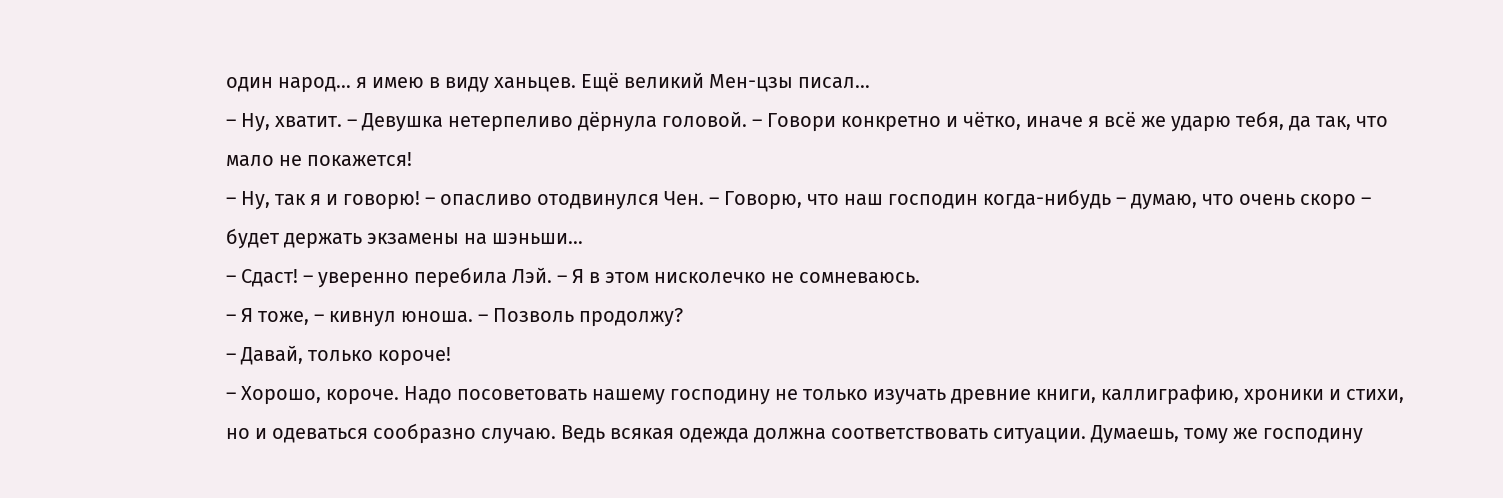один народ… я имею в виду ханьцев. Ещё великий Мен-цзы писал…
– Ну, хватит. – Девушка нетерпеливо дёрнула головой. – Говори конкретно и чётко, иначе я всё же ударю тебя, да так, что мало не покажется!
– Ну, так я и говорю! – опасливо отодвинулся Чен. – Говорю, что наш господин когда-нибудь – думаю, что очень скоро – будет держать экзамены на шэньши…
– Сдаст! – уверенно перебила Лэй. – Я в этом нисколечко не сомневаюсь.
– Я тоже, – кивнул юноша. – Позволь продолжу?
– Давай, только короче!
– Хорошо, короче. Надо посоветовать нашему господину не только изучать древние книги, каллиграфию, хроники и стихи, но и одеваться сообразно случаю. Ведь всякая одежда должна соответствовать ситуации. Думаешь, тому же господину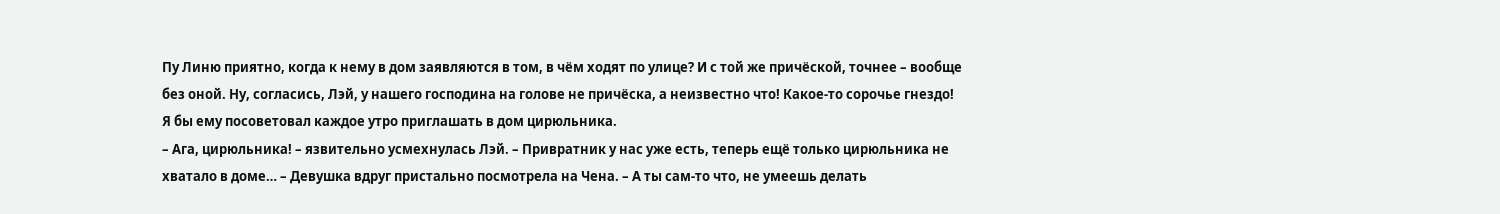Пу Линю приятно, когда к нему в дом заявляются в том, в чём ходят по улице? И с той же причёской, точнее – вообще без оной. Ну, согласись, Лэй, у нашего господина на голове не причёска, а неизвестно что! Какое-то сорочье гнездо! Я бы ему посоветовал каждое утро приглашать в дом цирюльника.
– Ага, цирюльника! – язвительно усмехнулась Лэй. – Привратник у нас уже есть, теперь ещё только цирюльника не хватало в доме… – Девушка вдруг пристально посмотрела на Чена. – А ты сам-то что, не умеешь делать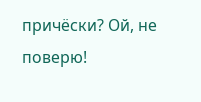причёски? Ой, не поверю!